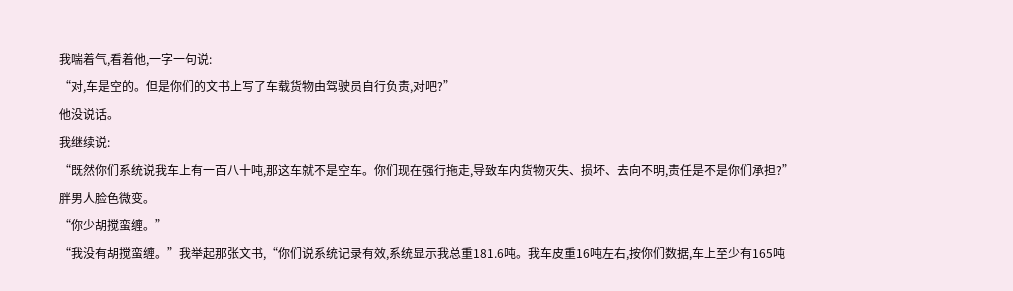我喘着气,看着他,一字一句说:
“对,车是空的。但是你们的文书上写了车载货物由驾驶员自行负责,对吧?”
他没说话。
我继续说:
“既然你们系统说我车上有一百八十吨,那这车就不是空车。你们现在强行拖走,导致车内货物灭失、损坏、去向不明,责任是不是你们承担?”
胖男人脸色微变。
“你少胡搅蛮缠。”
“我没有胡搅蛮缠。”我举起那张文书,“你们说系统记录有效,系统显示我总重181.6吨。我车皮重16吨左右,按你们数据,车上至少有165吨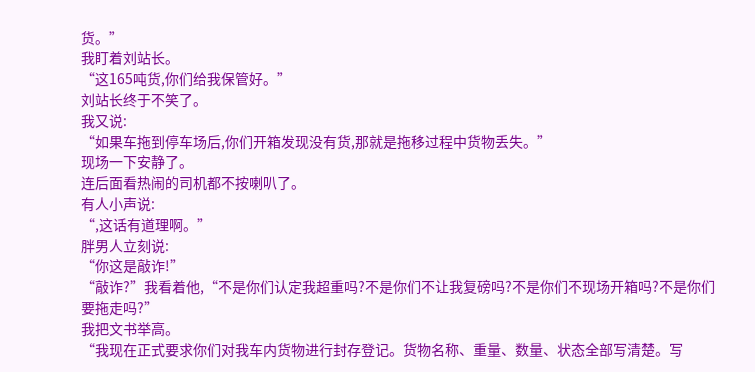货。”
我盯着刘站长。
“这165吨货,你们给我保管好。”
刘站长终于不笑了。
我又说:
“如果车拖到停车场后,你们开箱发现没有货,那就是拖移过程中货物丢失。”
现场一下安静了。
连后面看热闹的司机都不按喇叭了。
有人小声说:
“,这话有道理啊。”
胖男人立刻说:
“你这是敲诈!”
“敲诈?”我看着他,“不是你们认定我超重吗?不是你们不让我复磅吗?不是你们不现场开箱吗?不是你们要拖走吗?”
我把文书举高。
“我现在正式要求你们对我车内货物进行封存登记。货物名称、重量、数量、状态全部写清楚。写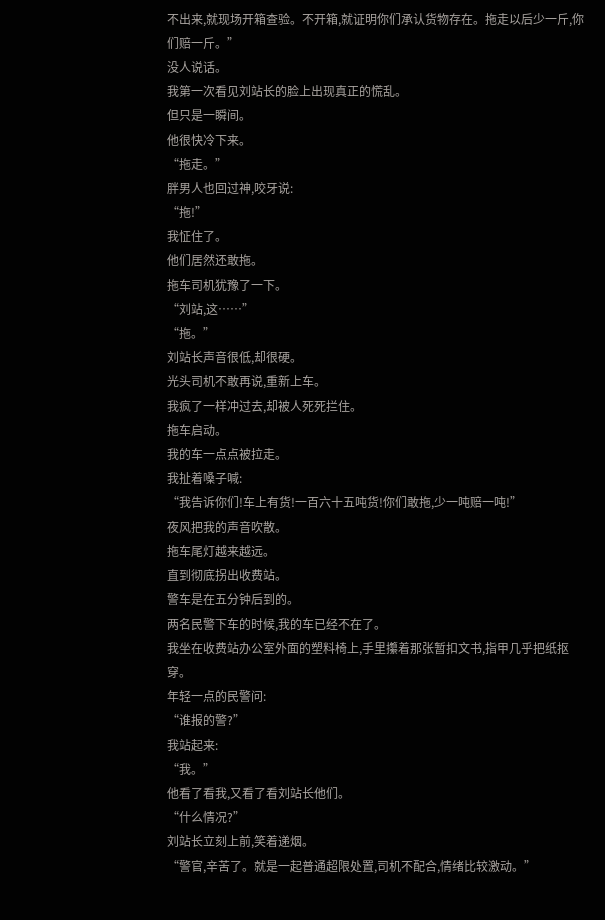不出来,就现场开箱查验。不开箱,就证明你们承认货物存在。拖走以后少一斤,你们赔一斤。”
没人说话。
我第一次看见刘站长的脸上出现真正的慌乱。
但只是一瞬间。
他很快冷下来。
“拖走。”
胖男人也回过神,咬牙说:
“拖!”
我怔住了。
他们居然还敢拖。
拖车司机犹豫了一下。
“刘站,这……”
“拖。”
刘站长声音很低,却很硬。
光头司机不敢再说,重新上车。
我疯了一样冲过去,却被人死死拦住。
拖车启动。
我的车一点点被拉走。
我扯着嗓子喊:
“我告诉你们!车上有货!一百六十五吨货!你们敢拖,少一吨赔一吨!”
夜风把我的声音吹散。
拖车尾灯越来越远。
直到彻底拐出收费站。
警车是在五分钟后到的。
两名民警下车的时候,我的车已经不在了。
我坐在收费站办公室外面的塑料椅上,手里攥着那张暂扣文书,指甲几乎把纸抠穿。
年轻一点的民警问:
“谁报的警?”
我站起来:
“我。”
他看了看我,又看了看刘站长他们。
“什么情况?”
刘站长立刻上前,笑着递烟。
“警官,辛苦了。就是一起普通超限处置,司机不配合,情绪比较激动。”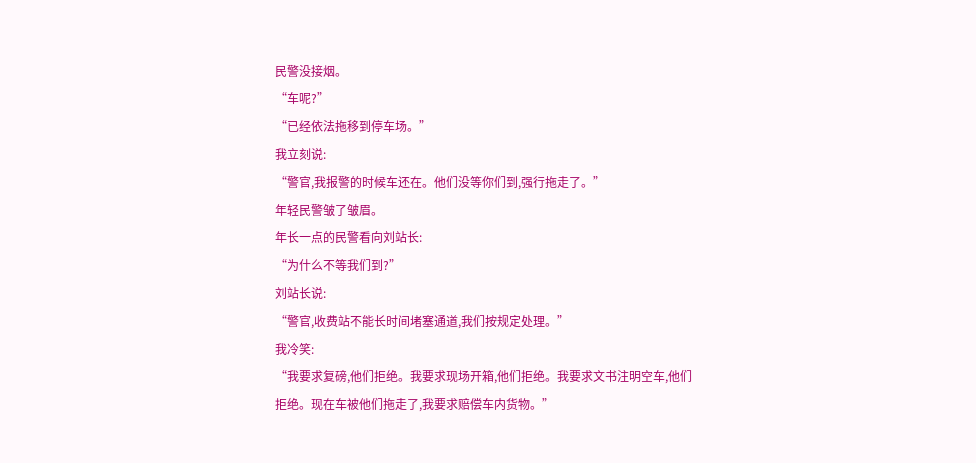民警没接烟。
“车呢?”
“已经依法拖移到停车场。”
我立刻说:
“警官,我报警的时候车还在。他们没等你们到,强行拖走了。”
年轻民警皱了皱眉。
年长一点的民警看向刘站长:
“为什么不等我们到?”
刘站长说:
“警官,收费站不能长时间堵塞通道,我们按规定处理。”
我冷笑:
“我要求复磅,他们拒绝。我要求现场开箱,他们拒绝。我要求文书注明空车,他们拒绝。现在车被他们拖走了,我要求赔偿车内货物。”